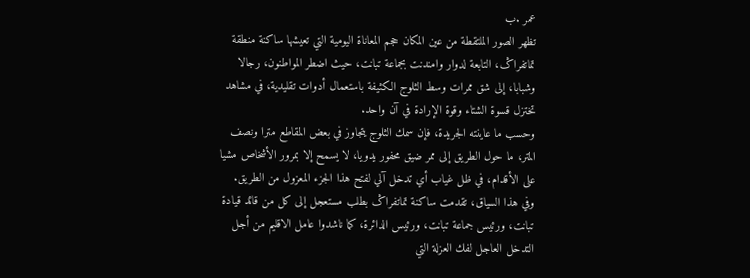عمر .ب
تظهر الصور الملتقطة من عين المكان حجم المعاناة اليومية التي تعيشها ساكنة منطقة تماتفراݣ، التابعة لدوار وامندنت بجماعة تبانت، حيث اضطر المواطنون، رجالا وشبابا، إلى شق ممرات وسط الثلوج الكثيفة باستعمال أدوات تقليدية، في مشاهد تختزل قسوة الشتاء وقوة الإرادة في آن واحد.
وحسب ما عاينته الجريدة، فإن سمك الثلوج يتجاوز في بعض المقاطع مترا ونصف المتر، ما حول الطريق إلى ممر ضيق محفور يدويا، لا يسمح إلا بمرور الأشخاص مشيا على الأقدام، في ظل غياب أي تدخل آلي لفتح هذا الجزء المعزول من الطريق.
وفي هذا السياق، تقدمت ساكنة تماتفراݣ بطلب مستعجل إلى كل من قائد قيادة تبانت، ورئيس جماعة تبانت، ورئيس الدائرة، كما ناشدوا عامل الاقليم من أجل التدخل العاجل لفك العزلة التي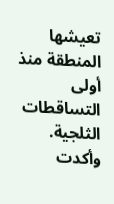تعيشها المنطقة منذ أولى التساقطات الثلجية.
وأكدت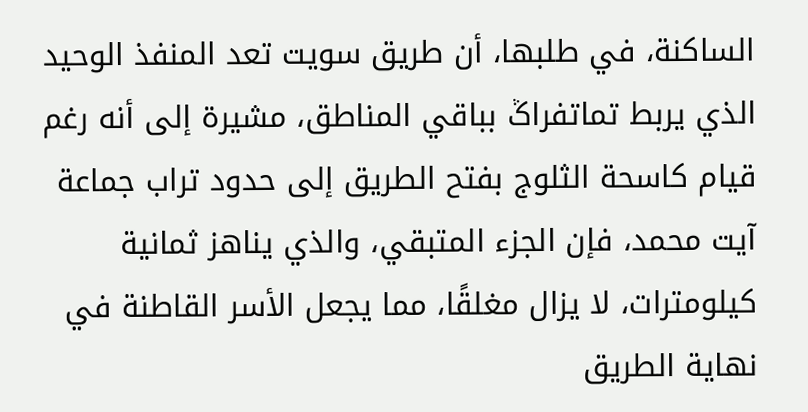الساكنة، في طلبها، أن طريق سويت تعد المنفذ الوحيد الذي يربط تماتفراݣ بباقي المناطق، مشيرة إلى أنه رغم قيام كاسحة الثلوج بفتح الطريق إلى حدود تراب جماعة آيت محمد، فإن الجزء المتبقي، والذي يناهز ثمانية كيلومترات، لا يزال مغلقًا، مما يجعل الأسر القاطنة في نهاية الطريق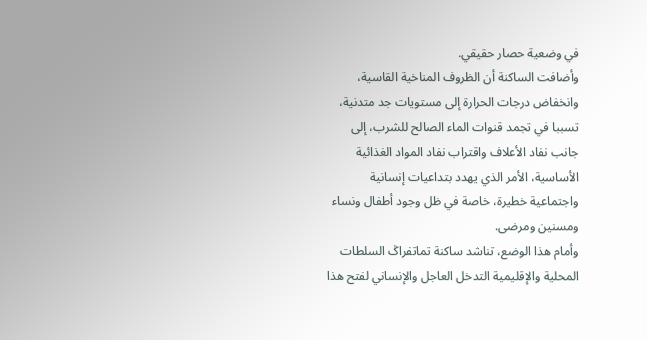في وضعية حصار حقيقي.
وأضافت الساكنة أن الظروف المناخية القاسية، وانخفاض درجات الحرارة إلى مستويات جد متدنية، تسببا في تجمد قنوات الماء الصالح للشرب، إلى جانب نفاد الأعلاف واقتراب نفاد المواد الغذائية الأساسية، الأمر الذي يهدد بتداعيات إنسانية واجتماعية خطيرة، خاصة في ظل وجود أطفال ونساء ومسنين ومرضى.
وأمام هذا الوضع، تناشد ساكنة تماتفراݣ السلطات المحلية والإقليمية التدخل العاجل والإنساني لفتح هذا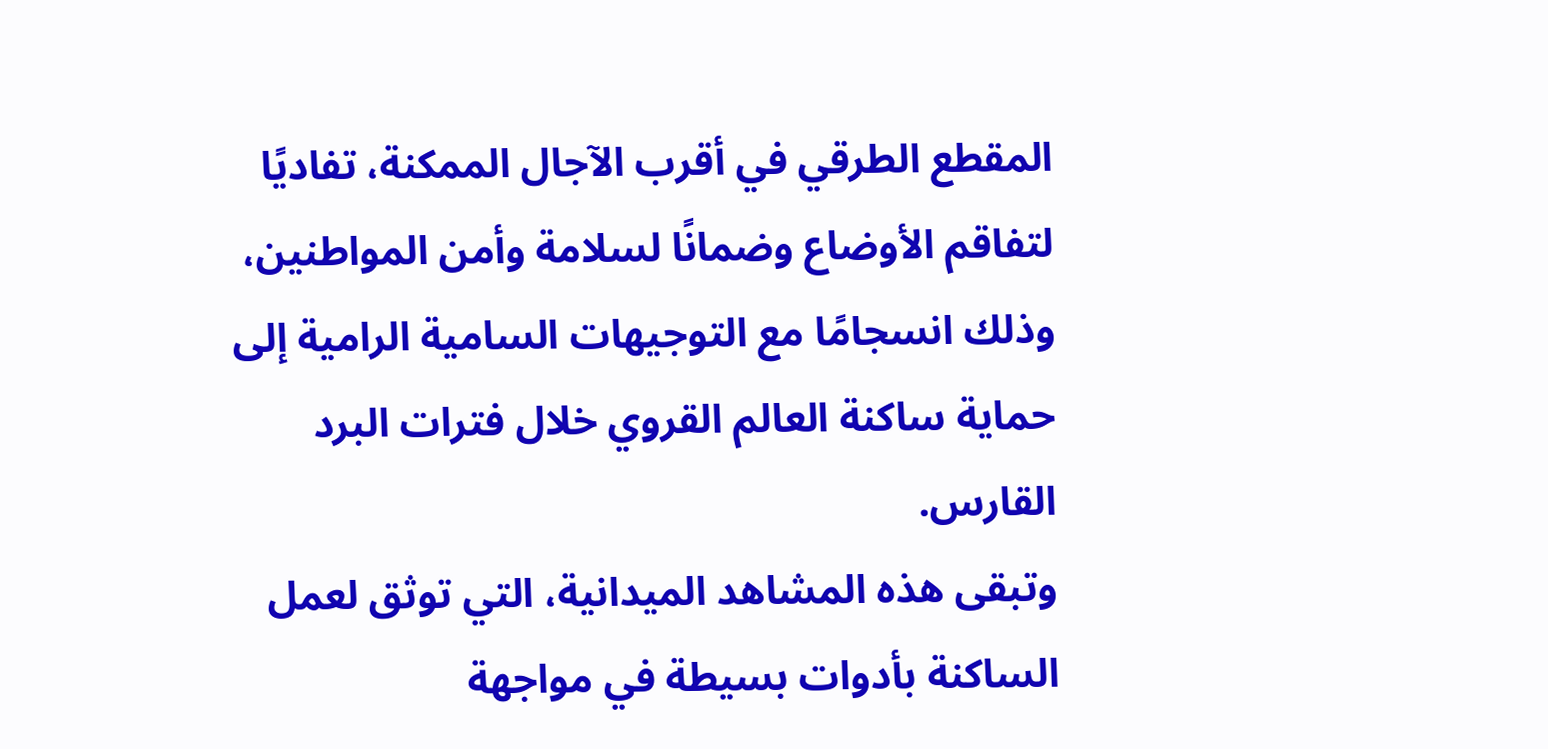المقطع الطرقي في أقرب الآجال الممكنة، تفاديًا لتفاقم الأوضاع وضمانًا لسلامة وأمن المواطنين، وذلك انسجامًا مع التوجيهات السامية الرامية إلى حماية ساكنة العالم القروي خلال فترات البرد القارس.
وتبقى هذه المشاهد الميدانية، التي توثق لعمل الساكنة بأدوات بسيطة في مواجهة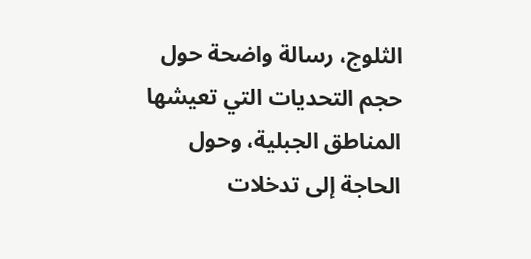الثلوج، رسالة واضحة حول حجم التحديات التي تعيشها المناطق الجبلية، وحول الحاجة إلى تدخلات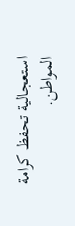استعجالية تحفظ كرامة المواطن.